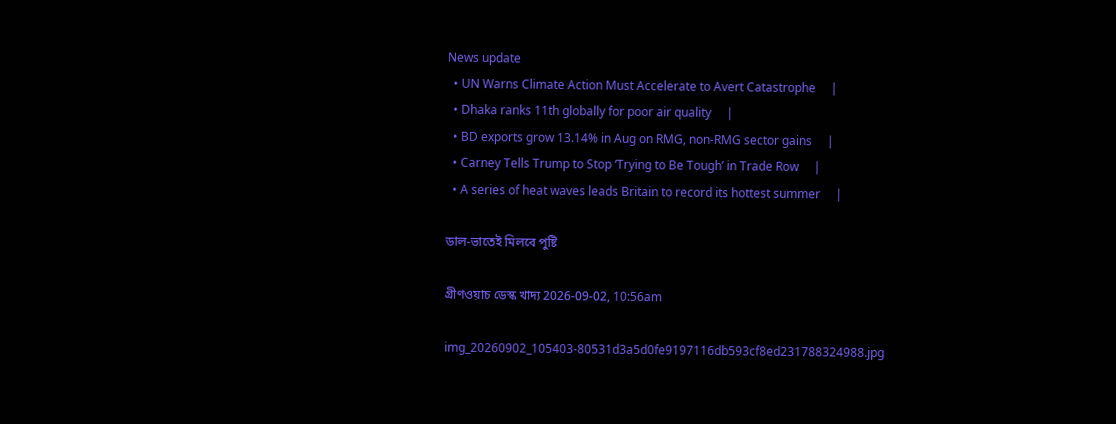News update
  • UN Warns Climate Action Must Accelerate to Avert Catastrophe     |
  • Dhaka ranks 11th globally for poor air quality     |
  • BD exports grow 13.14% in Aug on RMG, non-RMG sector gains     |
  • Carney Tells Trump to Stop ‘Trying to Be Tough’ in Trade Row     |
  • A series of heat waves leads Britain to record its hottest summer     |

ডাল-ভাতেই মিলবে পুষ্টি

গ্রীণওয়াচ ডেস্ক খাদ্য 2026-09-02, 10:56am

img_20260902_105403-80531d3a5d0fe9197116db593cf8ed231788324988.jpg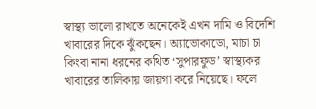স্বাস্থ্য ভালো রাখতে অনেকেই এখন দামি ও বিদেশি খাবারের দিকে ঝুঁকছেন। অ্যাভোকাডো, মাচা চা কিংবা নানা ধরনের কথিত ‘সুপারফুড’ স্বাস্থ্যকর খাবারের তালিকায় জায়গা করে নিয়েছে। ফলে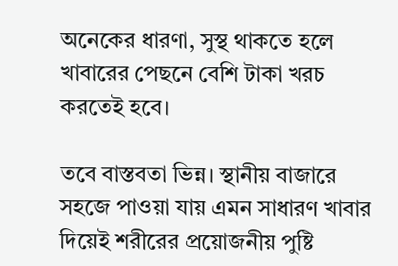অনেকের ধারণা, সুস্থ থাকতে হলে খাবারের পেছনে বেশি টাকা খরচ করতেই হবে।

তবে বাস্তবতা ভিন্ন। স্থানীয় বাজারে সহজে পাওয়া যায় এমন সাধারণ খাবার দিয়েই শরীরের প্রয়োজনীয় পুষ্টি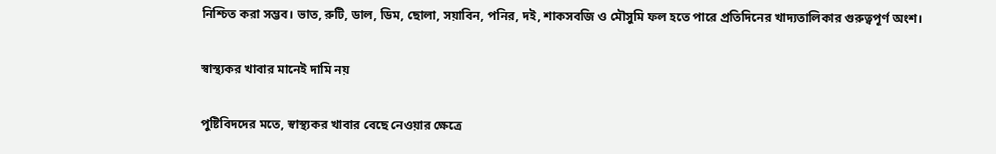নিশ্চিত করা সম্ভব। ভাত, রুটি, ডাল, ডিম, ছোলা, সয়াবিন, পনির, দই, শাকসবজি ও মৌসুমি ফল হতে পারে প্রতিদিনের খাদ্যতালিকার গুরুত্বপূর্ণ অংশ।

স্বাস্থ্যকর খাবার মানেই দামি নয়

পুষ্টিবিদদের মতে, স্বাস্থ্যকর খাবার বেছে নেওয়ার ক্ষেত্রে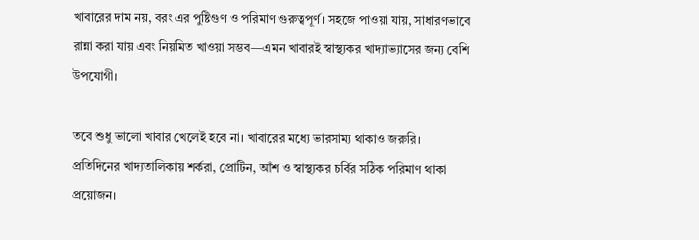খাবারের দাম নয়, বরং এর পুষ্টিগুণ ও পরিমাণ গুরুত্বপূর্ণ। সহজে পাওয়া যায়, সাধারণভাবে রান্না করা যায় এবং নিয়মিত খাওয়া সম্ভব—এমন খাবারই স্বাস্থ্যকর খাদ্যাভ্যাসের জন্য বেশি উপযোগী।

তবে শুধু ভালো খাবার খেলেই হবে না। খাবারের মধ্যে ভারসাম্য থাকাও জরুরি। প্রতিদিনের খাদ্যতালিকায় শর্করা, প্রোটিন, আঁশ ও স্বাস্থ্যকর চর্বির সঠিক পরিমাণ থাকা প্রয়োজন।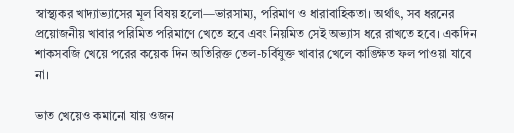স্বাস্থ্যকর খাদ্যাভ্যাসের মূল বিষয় হলো—ভারসাম্য, পরিমাণ ও ধারাবাহিকতা। অর্থাৎ, সব ধরনের প্রয়োজনীয় খাবার পরিমিত পরিমাণে খেতে হবে এবং নিয়মিত সেই অভ্যাস ধরে রাখতে হবে। একদিন শাকসবজি খেয়ে পরের কয়েক দিন অতিরিক্ত তেল-চর্বিযুক্ত খাবার খেলে কাঙ্ক্ষিত ফল পাওয়া যাবে না।

ভাত খেয়েও কমানো যায় ওজন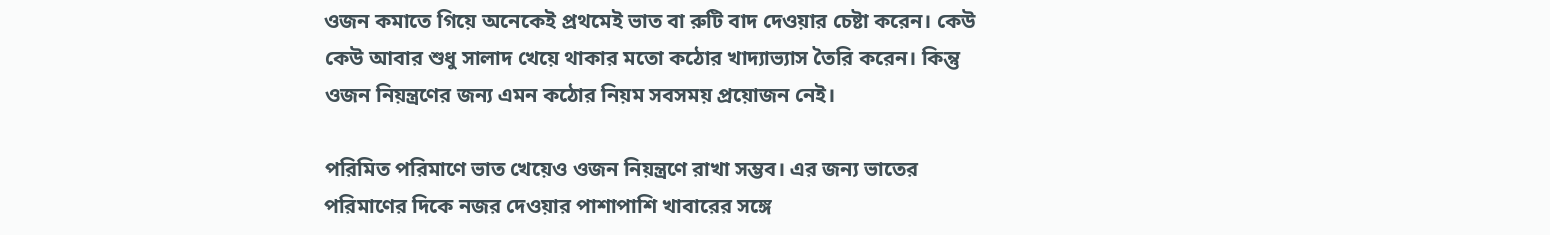ওজন কমাতে গিয়ে অনেকেই প্রথমেই ভাত বা রুটি বাদ দেওয়ার চেষ্টা করেন। কেউ কেউ আবার শুধু সালাদ খেয়ে থাকার মতো কঠোর খাদ্যাভ্যাস তৈরি করেন। কিন্তু ওজন নিয়ন্ত্রণের জন্য এমন কঠোর নিয়ম সবসময় প্রয়োজন নেই।

পরিমিত পরিমাণে ভাত খেয়েও ওজন নিয়ন্ত্রণে রাখা সম্ভব। এর জন্য ভাতের পরিমাণের দিকে নজর দেওয়ার পাশাপাশি খাবারের সঙ্গে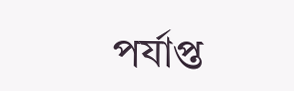পর্যাপ্ত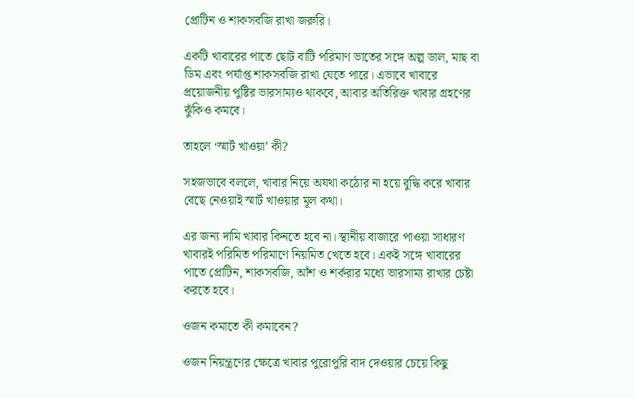প্রোটিন ও শাকসবজি রাখা জরুরি।

একটি খাবারের পাতে ছোট বাটি পরিমাণ ভাতের সঙ্গে অল্প ডাল, মাছ বা ডিম এবং পর্যাপ্ত শাকসবজি রাখা যেতে পারে। এভাবে খাবারে প্রয়োজনীয় পুষ্টির ভারসাম্যও থাকবে, আবার অতিরিক্ত খাবার গ্রহণের ঝুঁকিও কমবে।

তাহলে ‘স্মার্ট খাওয়া’ কী?

সহজভাবে বললে, খাবার নিয়ে অযথা কঠোর না হয়ে বুদ্ধি করে খাবার বেছে নেওয়াই স্মার্ট খাওয়ার মূল কথা।

এর জন্য দামি খাবার কিনতে হবে না। স্থানীয় বাজারে পাওয়া সাধারণ খাবারই পরিমিত পরিমাণে নিয়মিত খেতে হবে। একই সঙ্গে খাবারের পাতে প্রোটিন, শাকসবজি, আঁশ ও শর্করার মধ্যে ভারসাম্য রাখার চেষ্টা করতে হবে।

ওজন কমাতে কী কমাবেন?

ওজন নিয়ন্ত্রণের ক্ষেত্রে খাবার পুরোপুরি বাদ দেওয়ার চেয়ে কিছু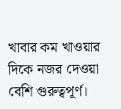খাবার কম খাওয়ার দিকে নজর দেওয়া বেশি গুরুত্বপূর্ণ।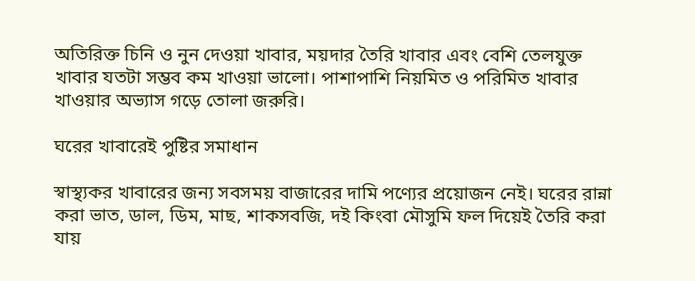অতিরিক্ত চিনি ও নুন দেওয়া খাবার, ময়দার তৈরি খাবার এবং বেশি তেলযুক্ত খাবার যতটা সম্ভব কম খাওয়া ভালো। পাশাপাশি নিয়মিত ও পরিমিত খাবার খাওয়ার অভ্যাস গড়ে তোলা জরুরি।

ঘরের খাবারেই পুষ্টির সমাধান

স্বাস্থ্যকর খাবারের জন্য সবসময় বাজারের দামি পণ্যের প্রয়োজন নেই। ঘরের রান্না করা ভাত, ডাল, ডিম, মাছ, শাকসবজি, দই কিংবা মৌসুমি ফল দিয়েই তৈরি করা যায়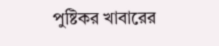পুষ্টিকর খাবারের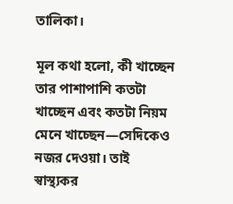তালিকা।

মূল কথা হলো, কী খাচ্ছেন তার পাশাপাশি কতটা খাচ্ছেন এবং কতটা নিয়ম মেনে খাচ্ছেন—সেদিকেও নজর দেওয়া। তাই স্বাস্থ্যকর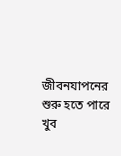জীবনযাপনের শুরু হতে পারে খুব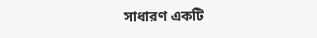সাধারণ একটি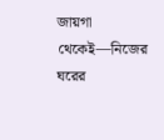জায়গা থেকেই—নিজের ঘরের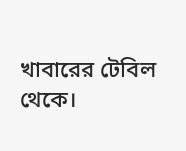খাবারের টেবিল থেকে।